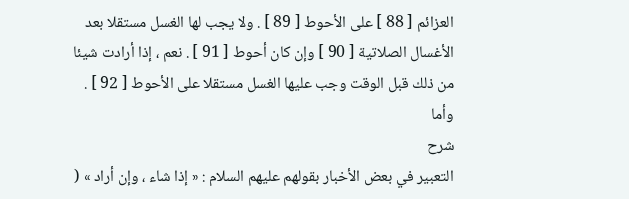العزائم [ 88 ] على الأحوط [ 89 ] . ولا يجب لها الغسل مستقلا بعد الأغسال الصلاتية [ 90 ] وإن كان أحوط [ 91 ] . نعم ، إذا أرادت شيئا من ذلك قبل الوقت وجب عليها الغسل مستقلا على الأحوط [ 92 ] . وأما
شرح
التعبير في بعض الأخبار بقولهم عليهم السلام : « إذا شاء ، وإن أراد » (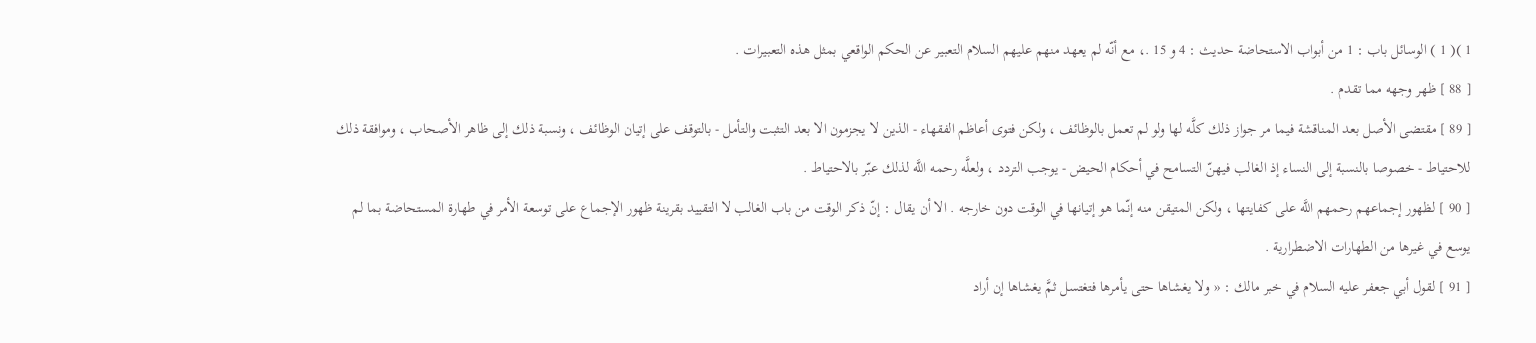1 )( 1 ) الوسائل باب : 1 من أبواب الاستحاضة حديث : 4 و 15 .، مع أنّه لم يعهد منهم عليهم السلام التعبير عن الحكم الواقعي بمثل هذه التعبيرات .
[ 88 ] ظهر وجهه مما تقدم .
[ 89 ] مقتضى الأصل بعد المناقشة فيما مر جواز ذلك كلَّه لها ولو لم تعمل بالوظائف ، ولكن فتوى أعاظم الفقهاء - الذين لا يجزمون الا بعد التثبت والتأمل - بالتوقف على إتيان الوظائف ، ونسبة ذلك إلى ظاهر الأصحاب ، وموافقة ذلك للاحتياط - خصوصا بالنسبة إلى النساء إذ الغالب فيهنّ التسامح في أحكام الحيض - يوجب التردد ، ولعلَّه رحمه اللَّه لذلك عبّر بالاحتياط .
[ 90 ] لظهور إجماعهم رحمهم اللَّه على كفايتها ، ولكن المتيقن منه إنّما هو إتيانها في الوقت دون خارجه . الا أن يقال : إنّ ذكر الوقت من باب الغالب لا التقييد بقرينة ظهور الإجماع على توسعة الأمر في طهارة المستحاضة بما لم يوسع في غيرها من الطهارات الاضطرارية .
[ 91 ] لقول أبي جعفر عليه السلام في خبر مالك : « ولا يغشاها حتى يأمرها فتغتسل ثمَّ يغشاها إن أراد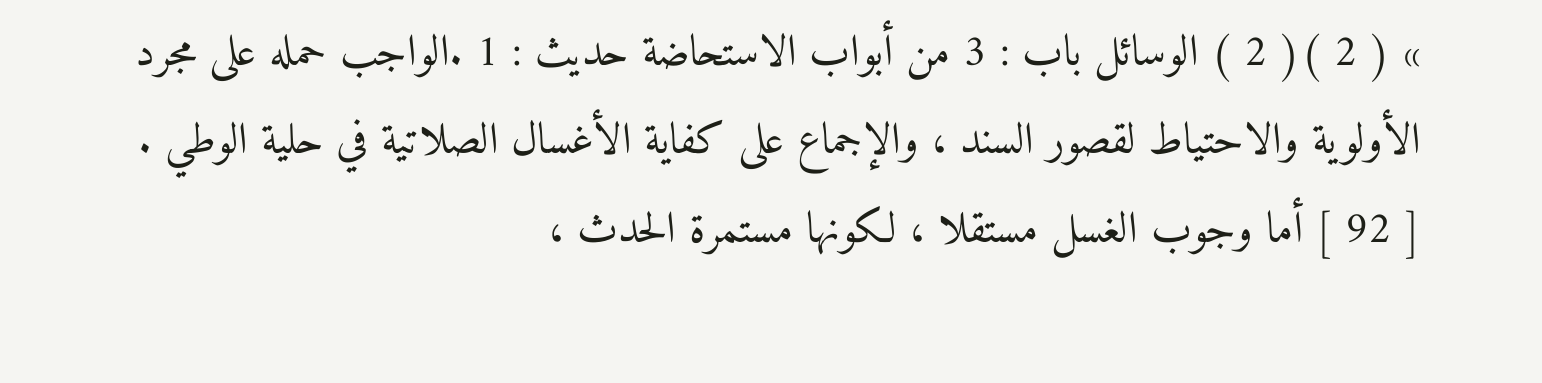» ( 2 )( 2 ) الوسائل باب : 3 من أبواب الاستحاضة حديث : 1 .الواجب حمله على مجرد الأولوية والاحتياط لقصور السند ، والإجماع على كفاية الأغسال الصلاتية في حلية الوطي .
[ 92 ] أما وجوب الغسل مستقلا ، لكونها مستمرة الحدث ،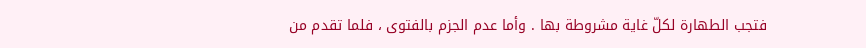فتجب الطهارة لكلّ غاية مشروطة بها . وأما عدم الجزم بالفتوى ، فلما تقدم من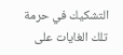التشكيك في حرمة تلك الغايات على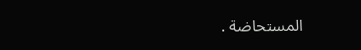المستحاضة .